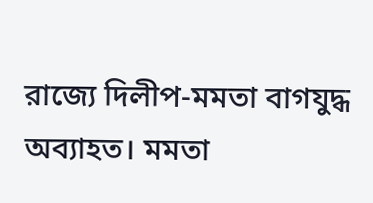রাজ্যে দিলীপ-মমতা বাগযুদ্ধ অব্যাহত। মমতা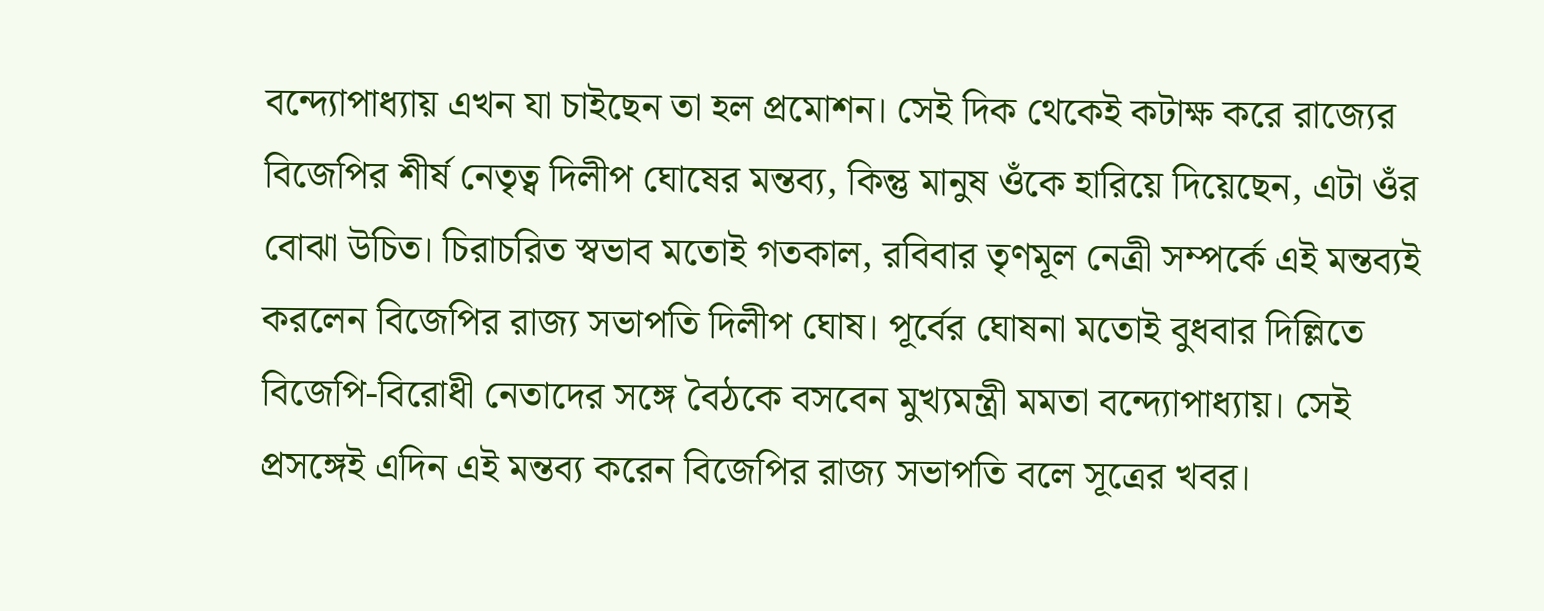বন্দ্যোপাধ্যায় এখন যা চাইছেন তা হল প্রমোশন। সেই দিক থেকেই কটাক্ষ করে রাজ্যের বিজেপির শীর্ষ নেতৃত্ব দিলীপ ঘোষের মন্তব্য, কিন্তু মানুষ ওঁকে হারিয়ে দিয়েছেন, এটা ওঁর বোঝা উচিত। চিরাচরিত স্বভাব মতোই গতকাল, রবিবার তৃণমূল নেত্রী সম্পর্কে এই মন্তব্যই করলেন বিজেপির রাজ্য সভাপতি দিলীপ ঘোষ। পূর্বের ঘোষনা মতোই বুধবার দিল্লিতে বিজেপি-বিরোধী নেতাদের সঙ্গে বৈঠকে বসবেন মুখ্যমন্ত্রী মমতা বন্দ্যোপাধ্যায়। সেই প্রসঙ্গেই এদিন এই মন্তব্য করেন বিজেপির রাজ্য সভাপতি বলে সূত্রের খবর।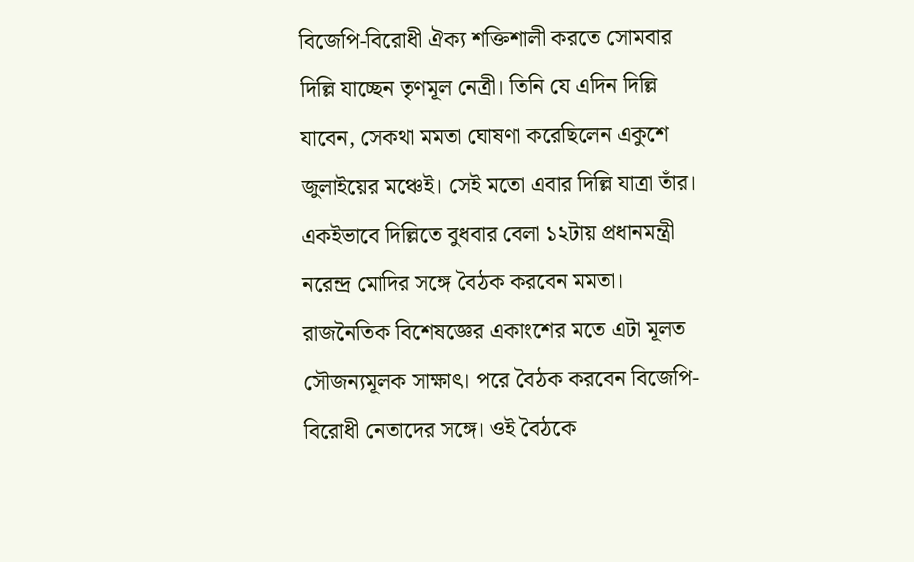বিজেপি-বিরোধী ঐক্য শক্তিশালী করতে সোমবার দিল্লি যাচ্ছেন তৃণমূল নেত্রী। তিনি যে এদিন দিল্লি যাবেন, সেকথা মমতা ঘোষণা করেছিলেন একুশে জুলাইয়ের মঞ্চেই। সেই মতো এবার দিল্লি যাত্রা তাঁর। একইভাবে দিল্লিতে বুধবার বেলা ১২টায় প্রধানমন্ত্রী নরেন্দ্র মোদির সঙ্গে বৈঠক করবেন মমতা। রাজনৈতিক বিশেষজ্ঞের একাংশের মতে এটা মূলত সৌজন্যমূলক সাক্ষাৎ। পরে বৈঠক করবেন বিজেপি-বিরোধী নেতাদের সঙ্গে। ওই বৈঠকে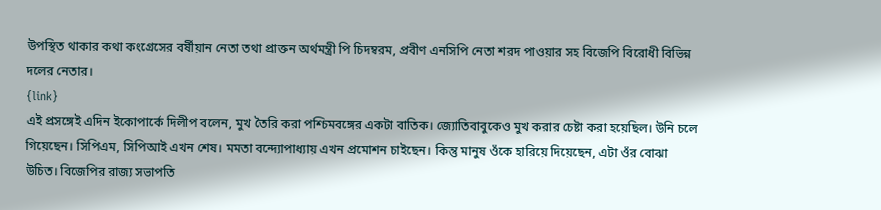উপস্থিত থাকার কথা কংগ্রেসের বর্ষীয়ান নেতা তথা প্রাক্তন অর্থমন্ত্রী পি চিদম্বরম, প্রবীণ এনসিপি নেতা শরদ পাওয়ার সহ বিজেপি বিরোধী বিভিন্ন দলের নেতার।
{link}
এই প্রসঙ্গেই এদিন ইকোপার্কে দিলীপ বলেন, মুখ তৈরি করা পশ্চিমবঙ্গের একটা বাতিক। জ্যোতিবাবুকেও মুখ করার চেষ্টা করা হয়েছিল। উনি চলে গিয়েছেন। সিপিএম, সিপিআই এখন শেষ। মমতা বন্দ্যোপাধ্যায় এখন প্রমোশন চাইছেন। কিন্তু মানুষ ওঁকে হারিয়ে দিয়েছেন, এটা ওঁর বোঝা উচিত। বিজেপির রাজ্য সভাপতি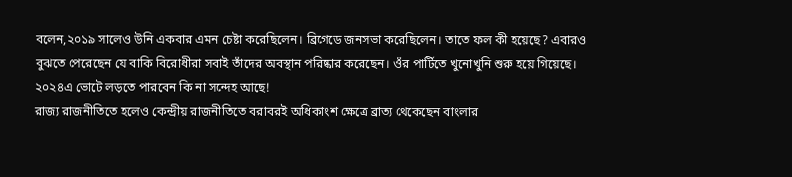বলেন,২০১৯ সালেও উনি একবার এমন চেষ্টা করেছিলেন। ব্রিগেডে জনসভা করেছিলেন। তাতে ফল কী হয়েছে? এবারও বুঝতে পেরেছেন যে বাকি বিরোধীরা সবাই তাঁদের অবস্থান পরিষ্কার করেছেন। ওঁর পার্টিতে খুনোখুনি শুরু হয়ে গিয়েছে। ২০২৪এ ভোটে লড়তে পারবেন কি না সন্দেহ আছে!
রাজ্য রাজনীতিতে হলেও কেন্দ্রীয় রাজনীতিতে বরাবরই অধিকাংশ ক্ষেত্রে ব্রাত্য থেকেছেন বাংলার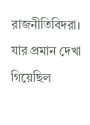রাজনীতিবিদরা। যার প্রমান দেখা গিয়েছিল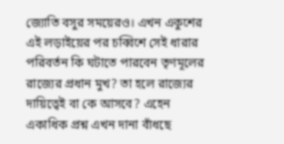জ্যোতি বসুর সময়েরও। এখন একুশের এই লড়াইয়ের পর চব্বিশে সেই ধারার পরিবর্তন কি ঘটাতে পারবেন তৃণমূলের রাজ্যের প্রধান মুখ? তা হলে রাজ্যের দায়িত্বেই বা কে আসবে? এহেন একাধিক প্রশ্ন এখন দানা বাঁধছে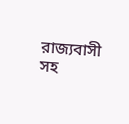রাজ্যবাসী সহ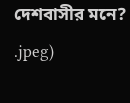দেশবাসীর মনে?
.jpeg)